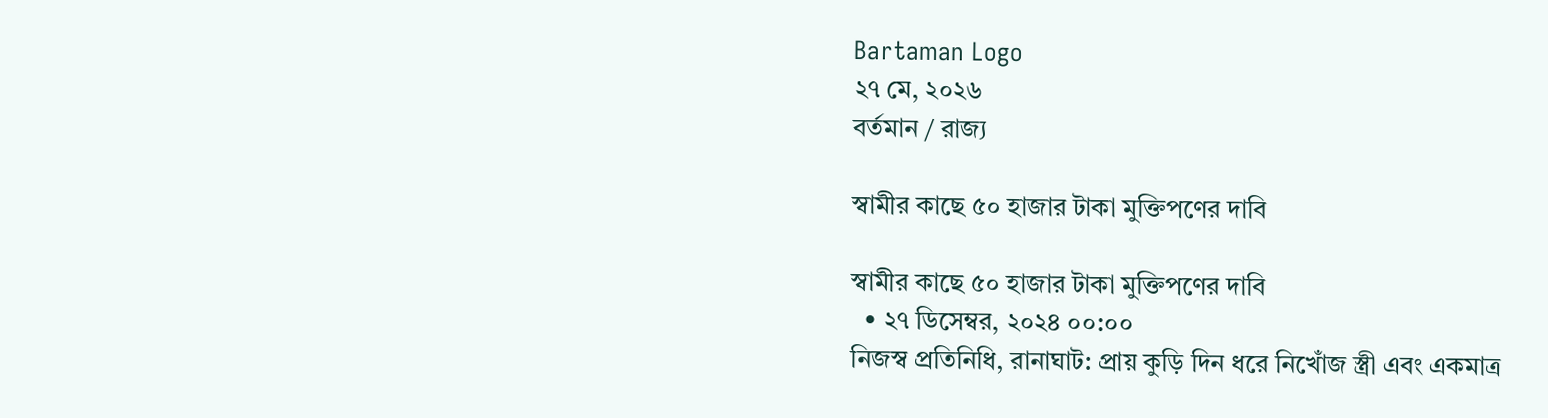Bartaman Logo
২৭ মে, ২০২৬
বর্তমান / রাজ্য

স্বামীর কাছে ৫০ হাজার টাকা মুক্তিপণের দাবি

স্বামীর কাছে ৫০ হাজার টাকা মুক্তিপণের দাবি
  • ২৭ ডিসেম্বর, ২০২৪ ০০:০০
নিজস্ব প্রতিনিধি, রানাঘাট: প্রায় কুড়ি দিন ধরে নিখোঁজ স্ত্রী এবং একমাত্র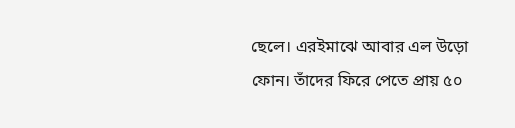ছেলে। এরইমাঝে আবার এল উড়ো ফোন। তাঁদের ফিরে পেতে প্রায় ৫০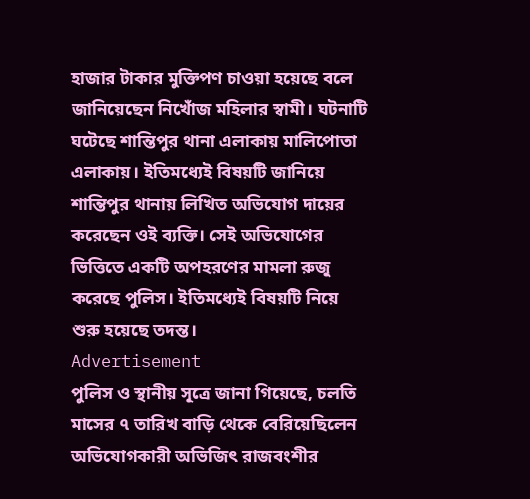হাজার টাকার মুক্তিপণ চাওয়া হয়েছে বলে জানিয়েছেন নিখোঁজ মহিলার স্বামী। ঘটনাটি ঘটেছে শান্তিপুর থানা এলাকায় মালিপোতা এলাকায়। ইতিমধ্যেই বিষয়টি জানিয়ে শান্তিপুর থানায় লিখিত অভিযোগ দায়ের করেছেন ওই ব্যক্তি। সেই অভিযোগের ভিত্তিতে একটি অপহরণের মামলা রুজু করেছে পুলিস। ইতিমধ্যেই বিষয়টি নিয়ে শুরু হয়েছে তদন্ত।
Advertisement
পুলিস ও স্থানীয় সূত্রে জানা গিয়েছে, চলতি মাসের ৭ তারিখ বাড়ি থেকে বেরিয়েছিলেন অভিযোগকারী অভিজিৎ রাজবংশীর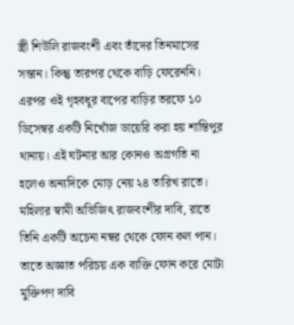স্ত্রী শিউলি রাজবংশী এবং তাঁদের তিনমাসের সন্তান। কিন্তু তারপর থেকে বাড়ি ফেরেননি। এরপর ওই গৃহবধূর বাপের বাড়ির তরফে ১০ ডিসেম্বর একটি নিখোঁজ ডায়েরি করা হয় শান্তিপুর থানায়। এই ঘটনার আর কোনও অগ্রগতি না হলেও অন্যদিকে মোড় নেয় ২৪ তারিখ রাতে। মহিলার স্বামী অভিজিৎ রাজবংশীর দাবি, রাতে তিনি একটি অচেনা নম্বর থেকে ফোন কল পান। তাতে অজ্ঞাত পরিচয় এক ব্যক্তি ফোন করে মোটা মুক্তিপণ দাবি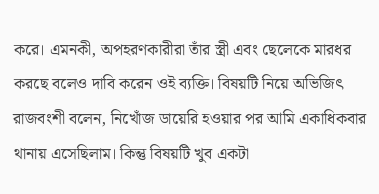করে। এমনকী, অপহরণকারীরা তাঁর স্ত্রী এবং ছেলেকে মারধর করছে বলেও দাবি করেন ওই ব্যক্তি। বিষয়টি নিয়ে অভিজিৎ রাজবংশী বলেন, নিখোঁজ ডায়েরি হওয়ার পর আমি একাধিকবার থানায় এসেছিলাম। কিন্তু বিষয়টি খুব একটা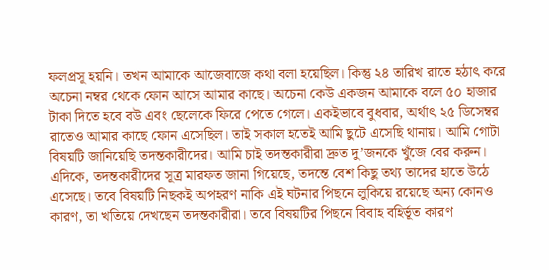ফলপ্রসূ হয়নি। তখন আমাকে আজেবাজে কথা বলা হয়েছিল। কিন্তু ২৪ তারিখ রাতে হঠাৎ করে অচেনা নম্বর থেকে ফোন আসে আমার কাছে। অচেনা কেউ একজন আমাকে বলে ৫০ হাজার টাকা দিতে হবে বউ এবং ছেলেকে ফিরে পেতে গেলে। একইভাবে বুধবার, অর্থাৎ ২৫ ডিসেম্বর রাতেও আমার কাছে ফোন এসেছিল। তাই সকাল হতেই আমি ছুটে এসেছি থানায়। আমি গোটা বিষয়টি জানিয়েছি তদন্তকারীদের। আমি চাই তদন্তকারীরা দ্রুত দু’জনকে খুঁজে বের করুন।
এদিকে, তদন্তকারীদের সূত্র মারফত জানা গিয়েছে, তদন্তে বেশ কিছু তথ্য তাদের হাতে উঠে এসেছে। তবে বিষয়টি নিছকই অপহরণ নাকি এই ঘটনার পিছনে লুকিয়ে রয়েছে অন্য কোনও কারণ, তা খতিয়ে দেখছেন তদন্তকারীরা। তবে বিষয়টির পিছনে বিবাহ বহির্ভূত কারণ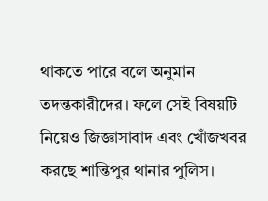থাকতে পারে বলে অনুমান তদন্তকারীদের। ফলে সেই বিষয়টি নিয়েও জিজ্ঞাসাবাদ এবং খোঁজখবর করছে শান্তিপুর থানার পুলিস।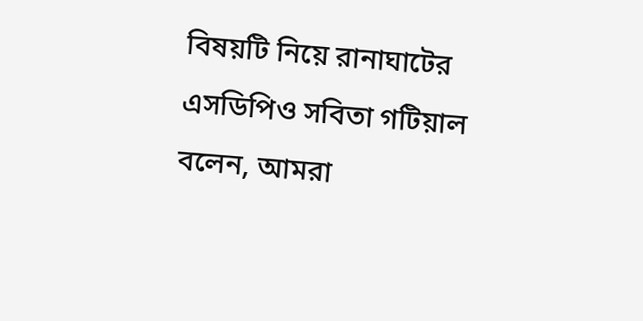বিষয়টি নিয়ে রানাঘাটের এসডিপিও সবিতা গটিয়াল বলেন, আমরা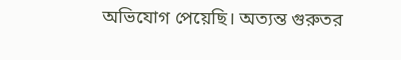অভিযোগ পেয়েছি। অত্যন্ত গুরুতর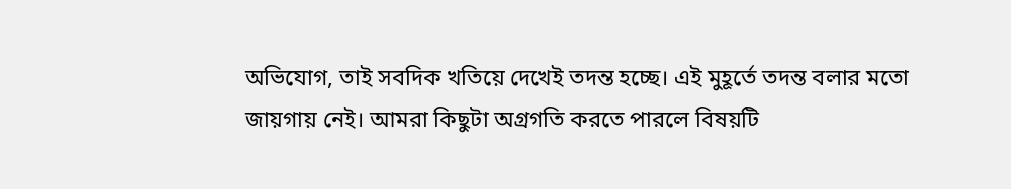অভিযোগ, তাই সবদিক খতিয়ে দেখেই তদন্ত হচ্ছে। এই মুহূর্তে তদন্ত বলার মতো জায়গায় নেই। আমরা কিছুটা অগ্রগতি করতে পারলে বিষয়টি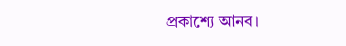প্রকাশ্যে আনব।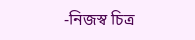-নিজস্ব চিত্র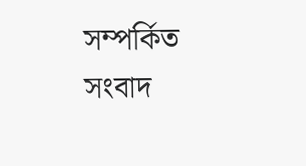সম্পর্কিত সংবাদ